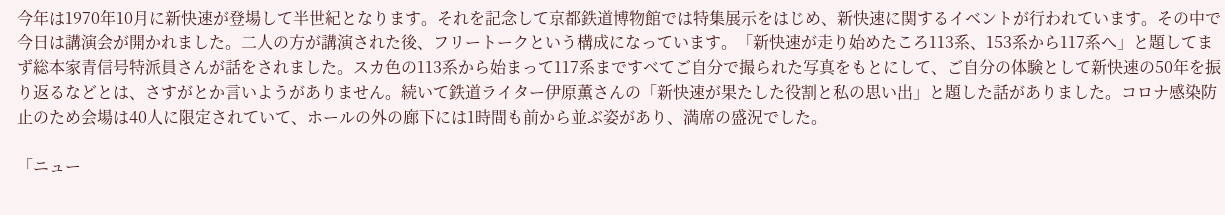今年は1970年10月に新快速が登場して半世紀となります。それを記念して京都鉄道博物館では特集展示をはじめ、新快速に関するイベントが行われています。その中で今日は講演会が開かれました。二人の方が講演された後、フリートークという構成になっています。「新快速が走り始めたころ113系、153系から117系へ」と題してまず総本家青信号特派員さんが話をされました。スカ色の113系から始まって117系まですべてご自分で撮られた写真をもとにして、ご自分の体験として新快速の50年を振り返るなどとは、さすがとか言いようがありません。続いて鉄道ライター伊原薫さんの「新快速が果たした役割と私の思い出」と題した話がありました。コロナ感染防止のため会場は40人に限定されていて、ホールの外の廊下には1時間も前から並ぶ姿があり、満席の盛況でした。

「ニュー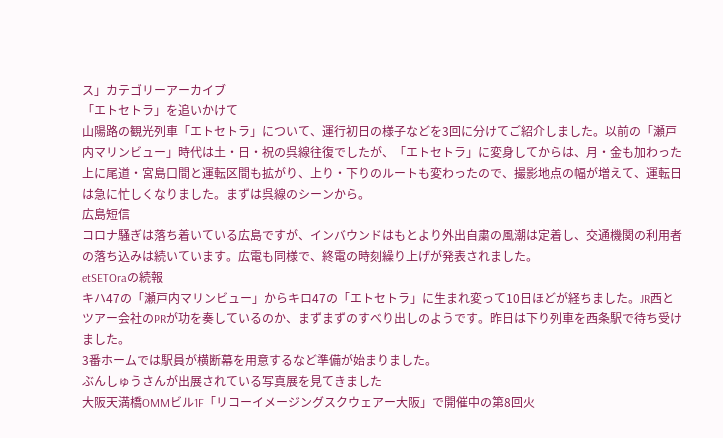ス」カテゴリーアーカイブ
「エトセトラ」を追いかけて
山陽路の観光列車「エトセトラ」について、運行初日の様子などを3回に分けてご紹介しました。以前の「瀬戸内マリンビュー」時代は土・日・祝の呉線往復でしたが、「エトセトラ」に変身してからは、月・金も加わった上に尾道・宮島口間と運転区間も拡がり、上り・下りのルートも変わったので、撮影地点の幅が増えて、運転日は急に忙しくなりました。まずは呉線のシーンから。
広島短信
コロナ騒ぎは落ち着いている広島ですが、インバウンドはもとより外出自粛の風潮は定着し、交通機関の利用者の落ち込みは続いています。広電も同様で、終電の時刻繰り上げが発表されました。
etSETOraの続報
キハ47の「瀬戸内マリンビュー」からキロ47の「エトセトラ」に生まれ変って10日ほどが経ちました。JR西とツアー会社のPRが功を奏しているのか、まずまずのすべり出しのようです。昨日は下り列車を西条駅で待ち受けました。
3番ホームでは駅員が横断幕を用意するなど準備が始まりました。
ぶんしゅうさんが出展されている写真展を見てきました
大阪天満橋OMMビル1F「リコーイメージングスクウェアー大阪」で開催中の第8回火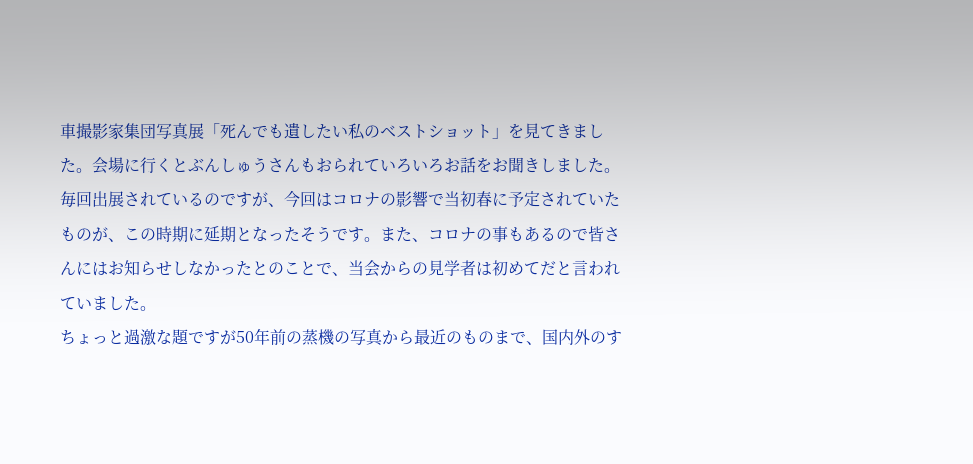車撮影家集団写真展「死んでも遺したい私のベストショット」を見てきました。会場に行くとぶんしゅうさんもおられていろいろお話をお聞きしました。毎回出展されているのですが、今回はコロナの影響で当初春に予定されていたものが、この時期に延期となったそうです。また、コロナの事もあるので皆さんにはお知らせしなかったとのことで、当会からの見学者は初めてだと言われていました。
ちょっと過激な題ですが50年前の蒸機の写真から最近のものまで、国内外のす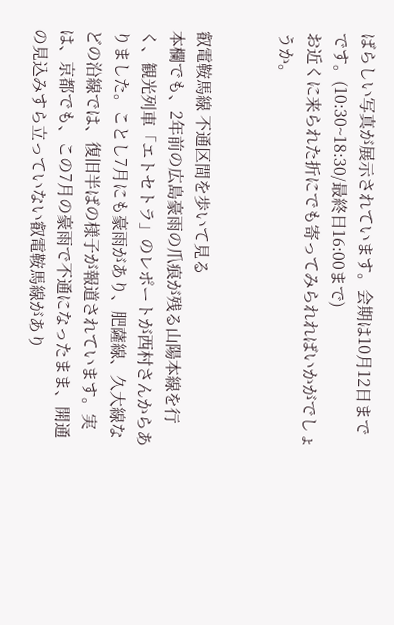ばらしい写真が展示されています。会期は10月12日までです。(10:30~18:30/最終日16:00まで)
お近くに来られた折にでも寄ってみられればいかがでしょうか。


叡電鞍馬線 不通区間を歩いて見る
本欄でも、2年前の広島豪雨の爪痕が残る山陽本線を行く、観光列車「エトセトラ」のレポートが西村さんからありました。ことし7月にも豪雨があり、肥薩線、久大線などの沿線では、復旧半ばの様子が報道されています。実は、京都でも、この7月の豪雨で不通になったまま、開通の見込みすら立っていない叡電鞍馬線があり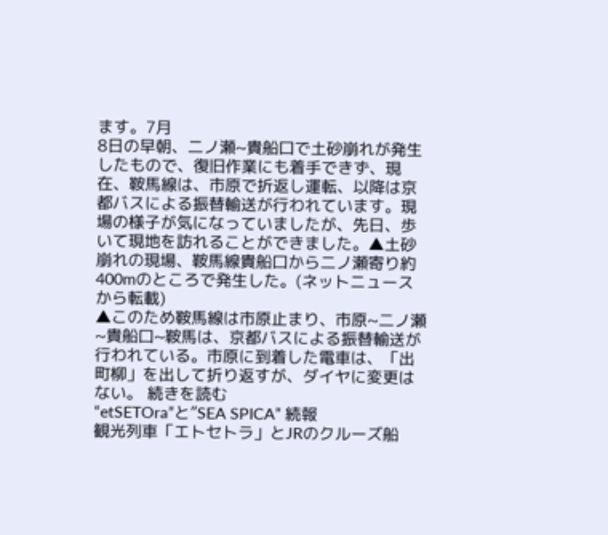ます。7月
8日の早朝、二ノ瀬~貴船口で土砂崩れが発生したもので、復旧作業にも着手できず、現在、鞍馬線は、市原で折返し運転、以降は京都バスによる振替輸送が行われています。現場の様子が気になっていましたが、先日、歩いて現地を訪れることができました。▲土砂崩れの現場、鞍馬線貴船口から二ノ瀬寄り約400mのところで発生した。(ネットニュースから転載)
▲このため鞍馬線は市原止まり、市原~二ノ瀬~貴船口~鞍馬は、京都バスによる振替輸送が行われている。市原に到着した電車は、「出町柳」を出して折り返すが、ダイヤに変更はない。 続きを読む
“etSETOra”と”SEA SPICA” 続報
観光列車「エトセトラ」とJRのクルーズ船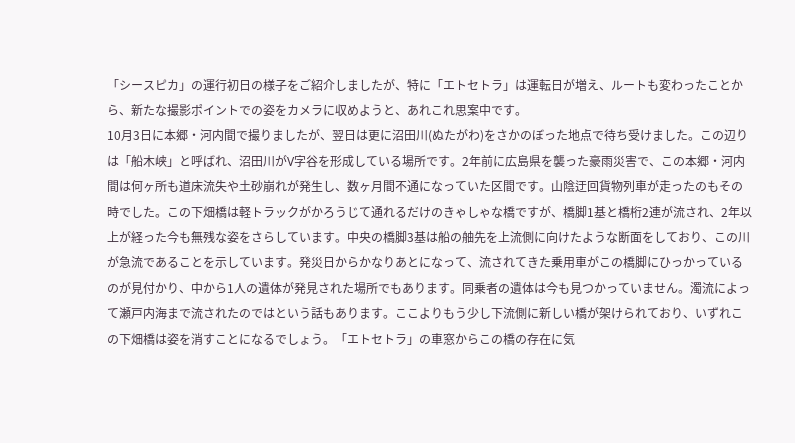「シースピカ」の運行初日の様子をご紹介しましたが、特に「エトセトラ」は運転日が増え、ルートも変わったことから、新たな撮影ポイントでの姿をカメラに収めようと、あれこれ思案中です。
10月3日に本郷・河内間で撮りましたが、翌日は更に沼田川(ぬたがわ)をさかのぼった地点で待ち受けました。この辺りは「船木峡」と呼ばれ、沼田川がV字谷を形成している場所です。2年前に広島県を襲った豪雨災害で、この本郷・河内間は何ヶ所も道床流失や土砂崩れが発生し、数ヶ月間不通になっていた区間です。山陰迂回貨物列車が走ったのもその時でした。この下畑橋は軽トラックがかろうじて通れるだけのきゃしゃな橋ですが、橋脚1基と橋桁2連が流され、2年以上が経った今も無残な姿をさらしています。中央の橋脚3基は船の舳先を上流側に向けたような断面をしており、この川が急流であることを示しています。発災日からかなりあとになって、流されてきた乗用車がこの橋脚にひっかっているのが見付かり、中から1人の遺体が発見された場所でもあります。同乗者の遺体は今も見つかっていません。濁流によって瀬戸内海まで流されたのではという話もあります。ここよりもう少し下流側に新しい橋が架けられており、いずれこの下畑橋は姿を消すことになるでしょう。「エトセトラ」の車窓からこの橋の存在に気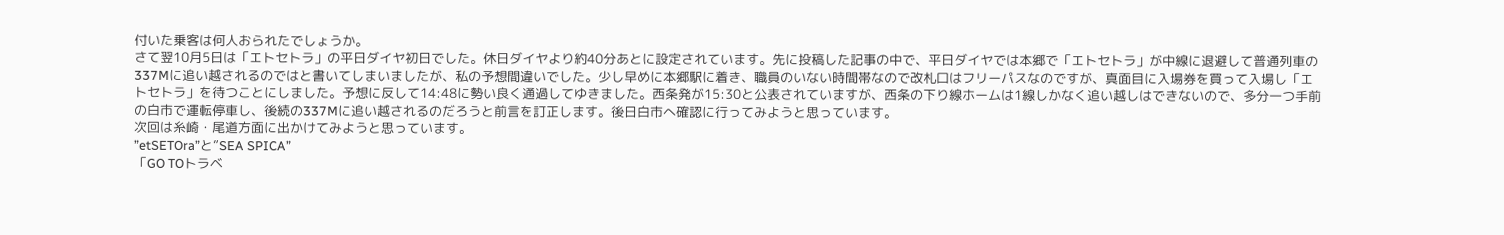付いた乗客は何人おられたでしょうか。
さて翌10月5日は「エトセトラ」の平日ダイヤ初日でした。休日ダイヤより約40分あとに設定されています。先に投稿した記事の中で、平日ダイヤでは本郷で「エトセトラ」が中線に退避して普通列車の337Mに追い越されるのではと書いてしまいましたが、私の予想間違いでした。少し早めに本郷駅に着き、職員のいない時間帯なので改札口はフリーパスなのですが、真面目に入場券を買って入場し「エトセトラ」を待つことにしました。予想に反して14:48に勢い良く通過してゆきました。西条発が15:30と公表されていますが、西条の下り線ホームは1線しかなく追い越しはできないので、多分一つ手前の白市で運転停車し、後続の337Mに追い越されるのだろうと前言を訂正します。後日白市へ確認に行ってみようと思っています。
次回は糸崎・尾道方面に出かけてみようと思っています。
”etSETOra”と”SEA SPICA”
「GO TOトラベ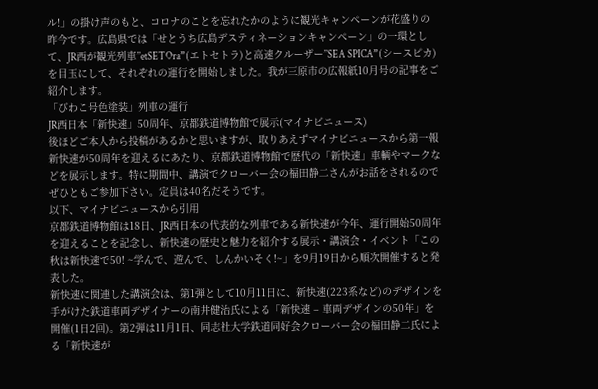ル!」の掛け声のもと、コロナのことを忘れたかのように観光キャンペーンが花盛りの昨今です。広島県では「せとうち広島デスティネーションキャンペーン」の一環として、JR西が観光列車”etSETOra”(エトセトラ)と高速クルーザー”SEA SPICA”(シースピカ)を目玉にして、それぞれの運行を開始しました。我が三原市の広報紙10月号の記事をご紹介します。
「びわこ号色塗装」列車の運行
JR西日本「新快速」50周年、京都鉄道博物館で展示(マイナビニュース)
後ほどご本人から投稿があるかと思いますが、取りあえずマイナビニュースから第一報
新快速が50周年を迎えるにあたり、京都鉄道博物館で歴代の「新快速」車輌やマークなどを展示します。特に期間中、講演でクローバー会の福田静二さんがお話をされるのでぜひともご参加下さい。定員は40名だそうです。
以下、マイナビニュースから引用
京都鉄道博物館は18日、JR西日本の代表的な列車である新快速が今年、運行開始50周年を迎えることを記念し、新快速の歴史と魅力を紹介する展示・講演会・イベント「この秋は新快速で50! ~学んで、遊んで、しんかいそく!~」を9月19日から順次開催すると発表した。
新快速に関連した講演会は、第1弾として10月11日に、新快速(223系など)のデザインを手がけた鉄道車両デザイナーの南井健治氏による「新快速 – 車両デザインの50年」を開催(1日2回)。第2弾は11月1日、同志社大学鉄道同好会クローバー会の福田静二氏による「新快速が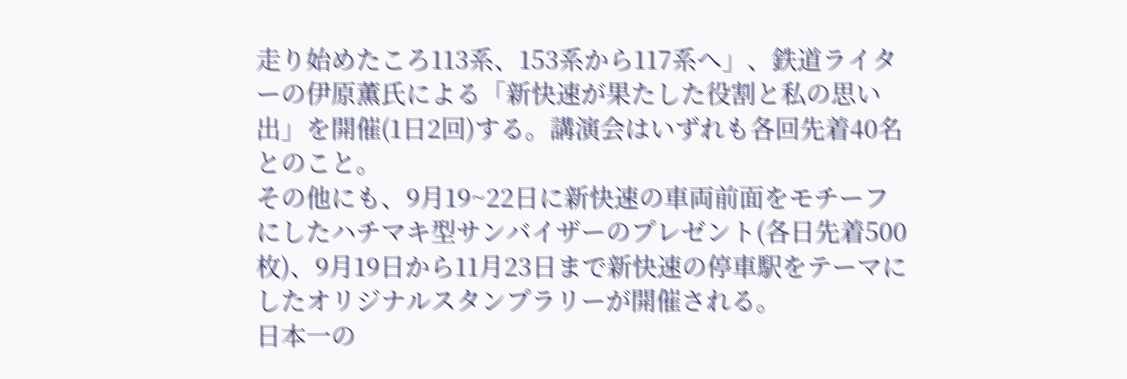走り始めたころ113系、153系から117系へ」、鉄道ライターの伊原薫氏による「新快速が果たした役割と私の思い出」を開催(1日2回)する。講演会はいずれも各回先着40名とのこと。
その他にも、9月19~22日に新快速の車両前面をモチーフにしたハチマキ型サンバイザーのプレゼント(各日先着500枚)、9月19日から11月23日まで新快速の停車駅をテーマにしたオリジナルスタンプラリーが開催される。
日本一の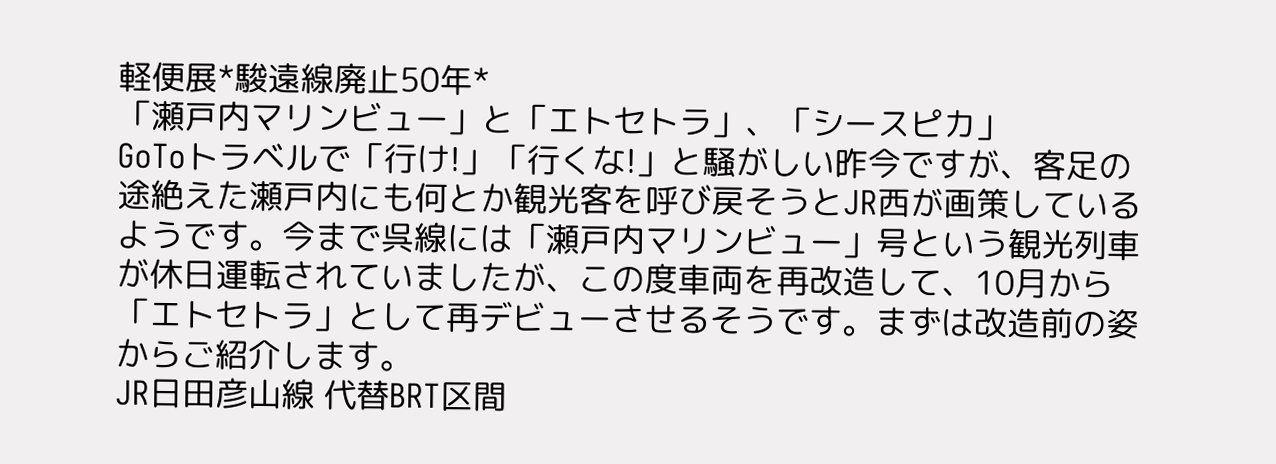軽便展*駿遠線廃止50年*
「瀬戸内マリンビュー」と「エトセトラ」、「シースピカ」
GoToトラベルで「行け!」「行くな!」と騒がしい昨今ですが、客足の途絶えた瀬戸内にも何とか観光客を呼び戻そうとJR西が画策しているようです。今まで呉線には「瀬戸内マリンビュー」号という観光列車が休日運転されていましたが、この度車両を再改造して、10月から「エトセトラ」として再デビューさせるそうです。まずは改造前の姿からご紹介します。
JR日田彦山線 代替BRT区間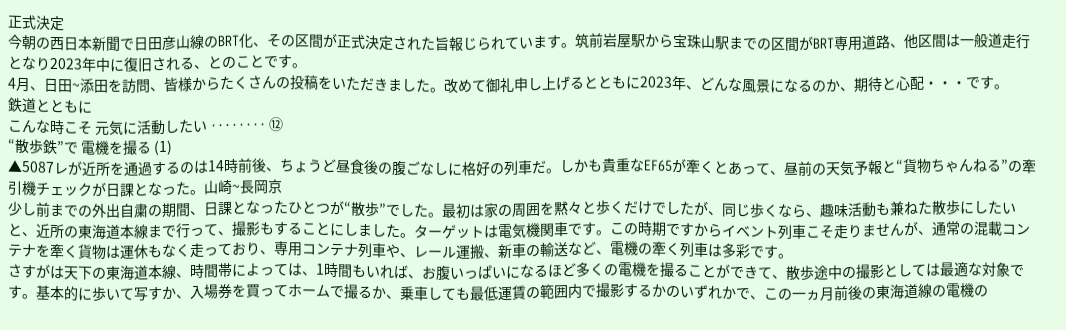正式決定
今朝の西日本新聞で日田彦山線のBRT化、その区間が正式決定された旨報じられています。筑前岩屋駅から宝珠山駅までの区間がBRT専用道路、他区間は一般道走行となり2023年中に復旧される、とのことです。
4月、日田~添田を訪問、皆様からたくさんの投稿をいただきました。改めて御礼申し上げるとともに2023年、どんな風景になるのか、期待と心配・・・です。
鉄道とともに
こんな時こそ 元気に活動したい ‥‥‥‥ ⑫
“散歩鉄”で 電機を撮る (1)
▲5087レが近所を通過するのは14時前後、ちょうど昼食後の腹ごなしに格好の列車だ。しかも貴重なEF65が牽くとあって、昼前の天気予報と“貨物ちゃんねる”の牽引機チェックが日課となった。山崎~長岡京
少し前までの外出自粛の期間、日課となったひとつが“散歩”でした。最初は家の周囲を黙々と歩くだけでしたが、同じ歩くなら、趣味活動も兼ねた散歩にしたいと、近所の東海道本線まで行って、撮影もすることにしました。ターゲットは電気機関車です。この時期ですからイベント列車こそ走りませんが、通常の混載コンテナを牽く貨物は運休もなく走っており、専用コンテナ列車や、レール運搬、新車の輸送など、電機の牽く列車は多彩です。
さすがは天下の東海道本線、時間帯によっては、1時間もいれば、お腹いっぱいになるほど多くの電機を撮ることができて、散歩途中の撮影としては最適な対象です。基本的に歩いて写すか、入場券を買ってホームで撮るか、乗車しても最低運賃の範囲内で撮影するかのいずれかで、この一ヵ月前後の東海道線の電機の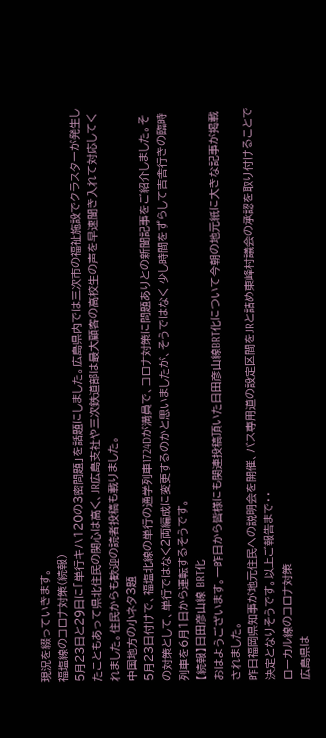現況を綴っていきます。
福塩線のコロナ対策(続報)
5月23日と29日に「単行キハ120の3密問題」を話題にしました。広島県内では三次市の福祉施設でクラスターが発生したこともあって県北住民の関心は高く、JR広島支社や三次鉄道部は最大顧客の高校生の声を早速聞き入れて対応してくれました。住民からも歓迎の読者投稿も載りました。
中国地方の小ネタ3題
5月23日付けで、福塩北線の単行の通学列車1724Dが満員で、コロナ対策に問題ありとの新聞記事をご紹介しました。その対策として、単行ではなく2両編成に変更するのかと思いましたが、そうではなく 少し時間をずらして吉舎行きの臨時列車を6月1日から運転するそうです。
【続報】日田彦山線 BRT化
おはようございます。一昨日から皆様にも関連投稿頂いた日田彦山線BRT化について今朝の地元紙に大きな記事が掲載されました。
昨日福岡県知事が地元住民への説明会を開催、バス専用道の設定区間をJRと詰め東峰村議会の承認を取り付けることで決定となりそうです。以上ご報告まで・・
ローカル線のコロナ対策
広島県は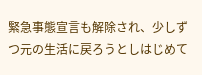緊急事態宣言も解除され、少しずつ元の生活に戻ろうとしはじめて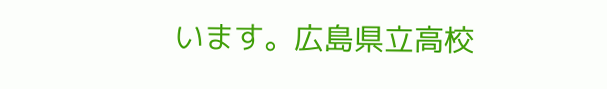います。広島県立高校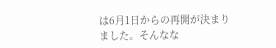は6月1日からの再開が決まりました。そんなな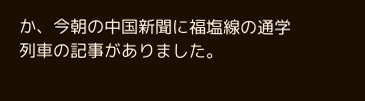か、今朝の中国新聞に福塩線の通学列車の記事がありました。